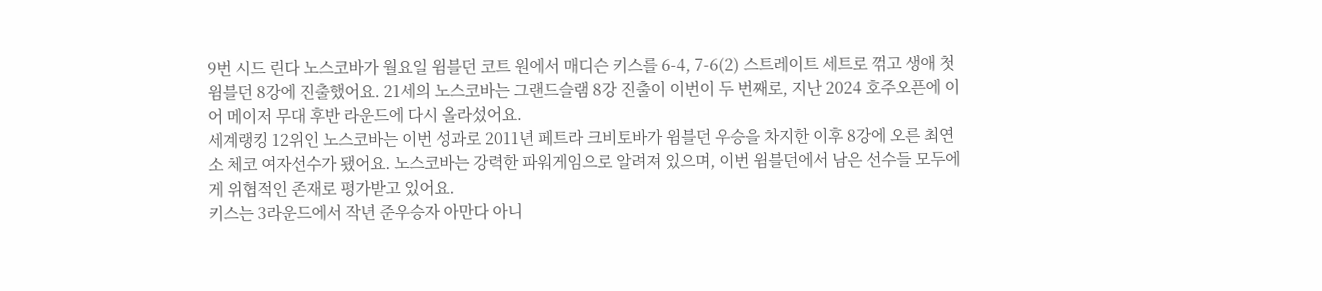9번 시드 린다 노스코바가 월요일 윔블던 코트 원에서 매디슨 키스를 6-4, 7-6(2) 스트레이트 세트로 꺾고 생애 첫 윔블던 8강에 진출했어요. 21세의 노스코바는 그랜드슬램 8강 진출이 이번이 두 번째로, 지난 2024 호주오픈에 이어 메이저 무대 후반 라운드에 다시 올라섰어요.
세계랭킹 12위인 노스코바는 이번 성과로 2011년 페트라 크비토바가 윔블던 우승을 차지한 이후 8강에 오른 최연소 체코 여자선수가 됐어요. 노스코바는 강력한 파워게임으로 알려져 있으며, 이번 윔블던에서 남은 선수들 모두에게 위협적인 존재로 평가받고 있어요.
키스는 3라운드에서 작년 준우승자 아만다 아니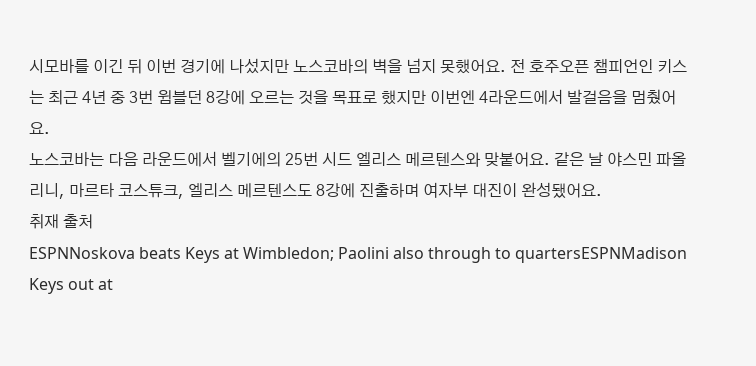시모바를 이긴 뒤 이번 경기에 나섰지만 노스코바의 벽을 넘지 못했어요. 전 호주오픈 챔피언인 키스는 최근 4년 중 3번 윔블던 8강에 오르는 것을 목표로 했지만 이번엔 4라운드에서 발걸음을 멈췄어요.
노스코바는 다음 라운드에서 벨기에의 25번 시드 엘리스 메르텐스와 맞붙어요. 같은 날 야스민 파올리니, 마르타 코스튜크, 엘리스 메르텐스도 8강에 진출하며 여자부 대진이 완성됐어요.
취재 출처
ESPNNoskova beats Keys at Wimbledon; Paolini also through to quartersESPNMadison Keys out at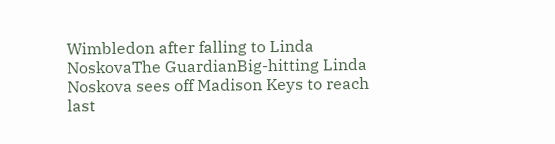Wimbledon after falling to Linda NoskovaThe GuardianBig-hitting Linda Noskova sees off Madison Keys to reach last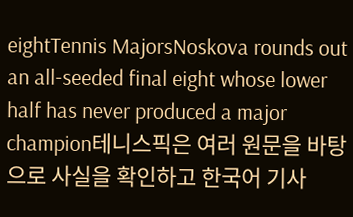eightTennis MajorsNoskova rounds out an all-seeded final eight whose lower half has never produced a major champion테니스픽은 여러 원문을 바탕으로 사실을 확인하고 한국어 기사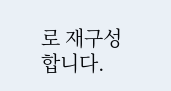로 재구성합니다.